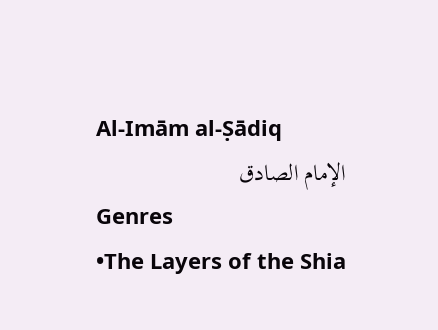Al-Imām al-Ṣādiq
الإمام الصادق
Genres
•The Layers of the Shia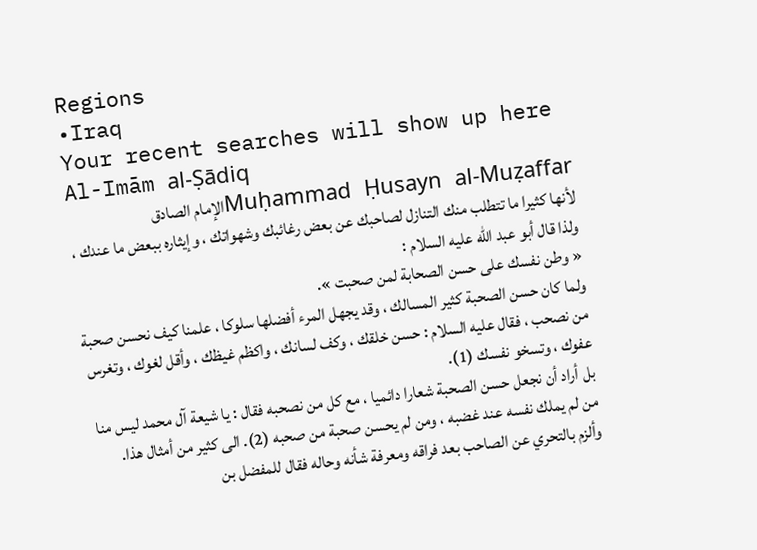Regions
•Iraq
Your recent searches will show up here
Al-Imām al-Ṣādiq
Muḥammad Ḥusayn al-Muẓaffarالإمام الصادق
لأنها كثيرا ما تتطلب منك التنازل لصاحبك عن بعض رغائبك وشهواتك ، وإيثاره ببعض ما عندك ، ولذا قال أبو عبد الله عليه السلام :
« وطن نفسك على حسن الصحابة لمن صحبت ».
ولما كان حسن الصحبة كثير المسالك ، وقد يجهل المرء أفضلها سلوكا ، علمنا كيف نحسن صحبة من نصحب ، فقال عليه السلام : حسن خلقك ، وكف لسانك ، واكظم غيظك ، وأقل لغوك ، وتغرس عفوك ، وتسخو نفسك (1).
بل أراد أن نجعل حسن الصحبة شعارا دائميا ، مع كل من نصحبه فقال : يا شيعة آل محمد ليس منا من لم يملك نفسه عند غضبه ، ومن لم يحسن صحبة من صحبه (2). الى كثير من أمثال هذا.
وألزم بالتحري عن الصاحب بعد فراقه ومعرفة شأنه وحاله فقال للمفضل بن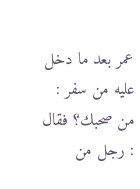عمر بعد ما دخل عليه من سفر : من صحبك؟ فقال : رجل من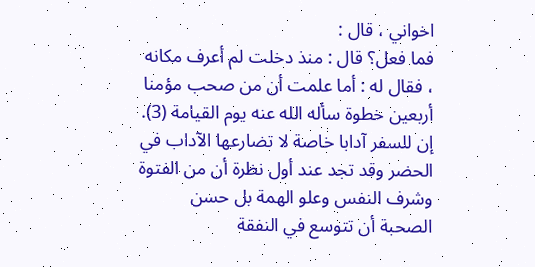اخواني ، قال :
فما فعل؟ قال : منذ دخلت لم أعرف مكانه ، فقال له : أما علمت أن من صحب مؤمنا أربعين خطوة سأله الله عنه يوم القيامة (3).
إن للسفر آدابا خاصة لا تضارعها الآداب في الحضر وقد تجد عند أول نظرة أن من الفتوة وشرف النفس وعلو الهمة بل حسن الصحبة أن تتوسع في النفقة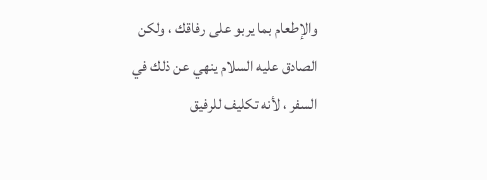والإطعام بما يربو على رفاقك ، ولكن الصادق عليه السلام ينهي عن ذلك في السفر ، لأنه تكليف للرفيق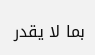بما لا يقدر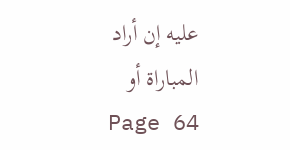عليه إن أراد المباراة أو
Page 64